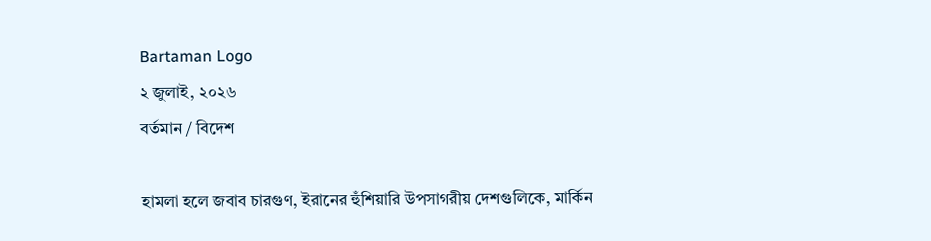Bartaman Logo
২ জুলাই, ২০২৬
বর্তমান / বিদেশ

হামলা হলে জবাব চারগুণ, ইরানের হুঁশিয়ারি উপসাগরীয় দেশগুলিকে, মার্কিন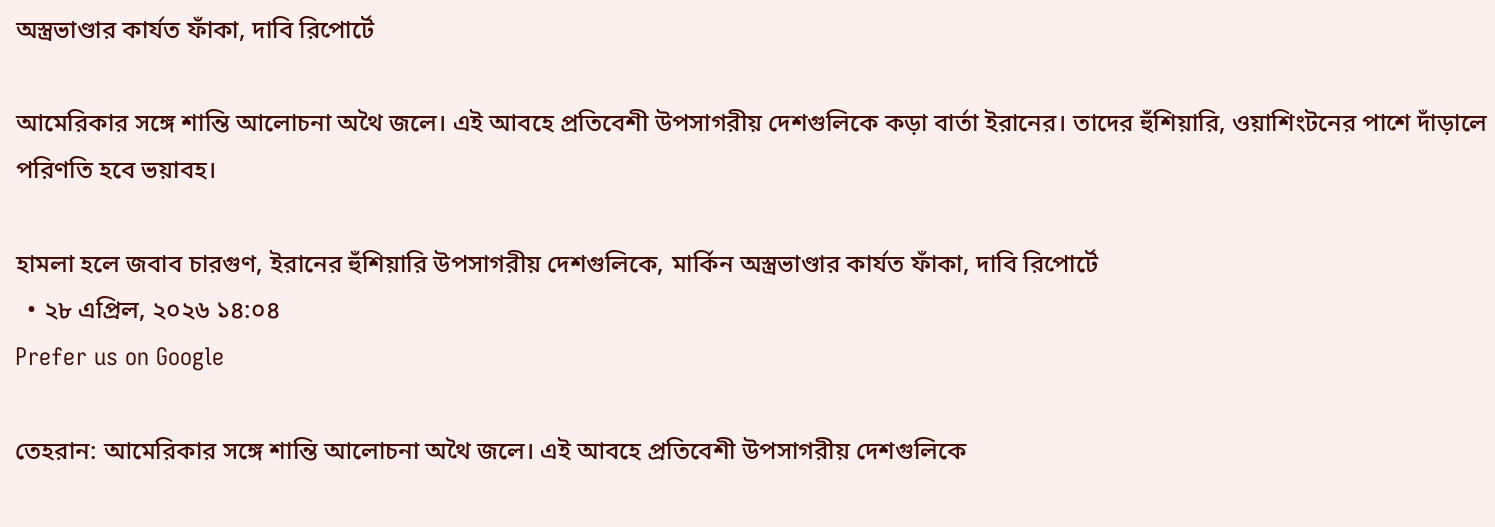অস্ত্রভাণ্ডার কার্যত ফাঁকা, দাবি রিপোর্টে

আমেরিকার সঙ্গে শান্তি আলোচনা অথৈ জলে। এই আবহে প্রতিবেশী উপসাগরীয় দেশগুলিকে কড়া বার্তা ইরানের। তাদের হুঁশিয়ারি, ওয়াশিংটনের পাশে দাঁড়ালে পরিণতি হবে ভয়াবহ।

হামলা হলে জবাব চারগুণ, ইরানের হুঁশিয়ারি উপসাগরীয় দেশগুলিকে, মার্কিন অস্ত্রভাণ্ডার কার্যত ফাঁকা, দাবি রিপোর্টে
  • ২৮ এপ্রিল, ২০২৬ ১৪:০৪
Prefer us on Google

তেহরান: আমেরিকার সঙ্গে শান্তি আলোচনা অথৈ জলে। এই আবহে প্রতিবেশী উপসাগরীয় দেশগুলিকে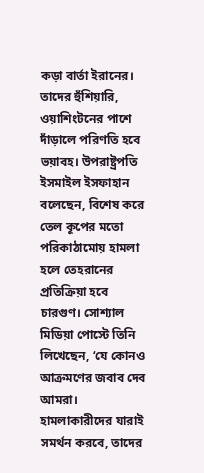কড়া বার্তা ইরানের। তাদের হুঁশিয়ারি, ওয়াশিংটনের পাশে দাঁড়ালে পরিণতি হবে ভয়াবহ। উপরাষ্ট্রপতি ইসমাইল ইসফাহান বলেছেন, বিশেষ করে তেল কূপের মতো পরিকাঠামোয় হামলা হলে তেহরানের প্রতিক্রিয়া হবে চারগুণ। সোশ্যাল মিডিয়া পোস্টে তিনি লিখেছেন, ‘যে কোনও আক্রমণের জবাব দেব আমরা। হামলাকারীদের যারাই সমর্থন করবে, তাদের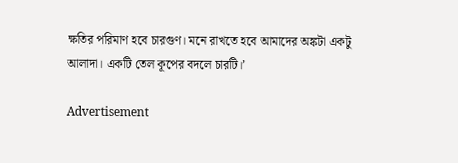ক্ষতির পরিমাণ হবে চারগুণ। মনে রাখতে হবে আমাদের অঙ্কটা একটু আলাদা। একটি তেল কূপের বদলে চারটি।’

Advertisement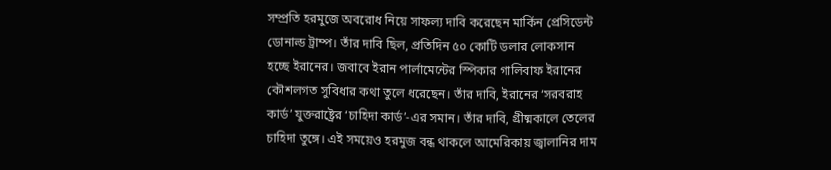সম্প্রতি হরমুজে অবরোধ নিয়ে সাফল্য দাবি করেছেন মার্কিন প্রেসিডেন্ট ডোনাল্ড ট্রাম্প। তাঁর দাবি ছিল, প্রতিদিন ৫০ কোটি ডলার লোকসান হচ্ছে ইরানের। জবাবে ইরান পার্লামেন্টের স্পিকার গালিবাফ ইরানের কৌশলগত সুবিধার কথা তুলে ধরেছেন। তাঁর দাবি, ইরানের ‘সরবরাহ কার্ড’ যুক্তরাষ্ট্রের ‘চাহিদা কার্ড’-এর সমান। তাঁর দাবি, গ্রীষ্মকালে তেলের চাহিদা তুঙ্গে। এই সময়েও হরমুজ বন্ধ থাকলে আমেরিকায় জ্বালানির দাম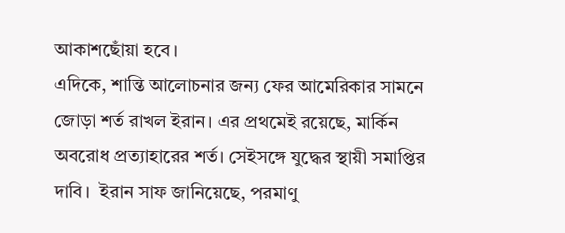আকাশছোঁয়া হবে।
এদিকে, শান্তি আলোচনার জন্য ফের আমেরিকার সামনে জোড়া শর্ত রাখল ইরান। এর প্রথমেই রয়েছে, মার্কিন অবরোধ প্রত্যাহারের শর্ত। সেইসঙ্গে যুদ্ধের স্থায়ী সমাপ্তির দাবি।  ইরান সাফ জানিয়েছে, পরমাণু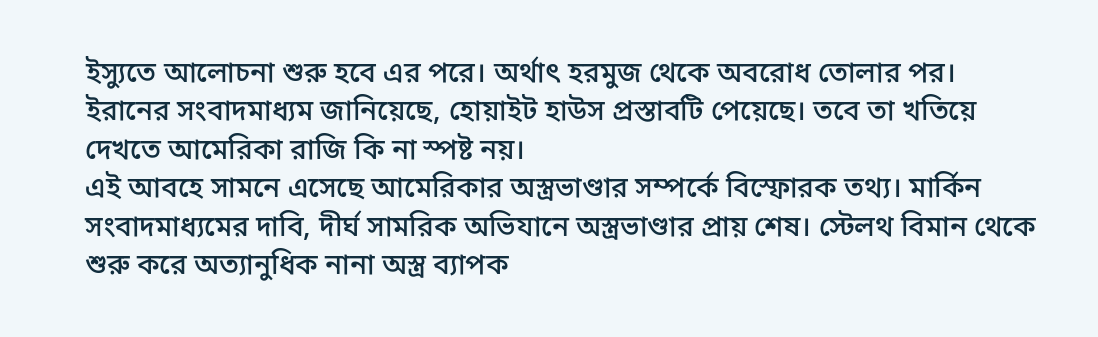ইস্যুতে আলোচনা শুরু হবে এর পরে। অর্থাৎ হরমুজ থেকে অবরোধ তোলার পর। ইরানের সংবাদমাধ্যম জানিয়েছে, হোয়াইট হাউস প্রস্তাবটি পেয়েছে। তবে তা খতিয়ে দেখতে আমেরিকা রাজি কি না স্পষ্ট নয়।
এই আবহে সামনে এসেছে আমেরিকার অস্ত্রভাণ্ডার সম্পর্কে বিস্ফোরক তথ্য। মার্কিন সংবাদমাধ্যমের দাবি, দীর্ঘ সামরিক অভিযানে অস্ত্রভাণ্ডার প্রায় শেষ। স্টেলথ বিমান থেকে শুরু করে অত্যানুধিক নানা অস্ত্র ব্যাপক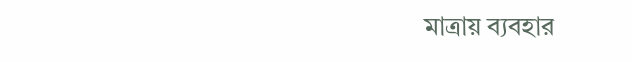মাত্রায় ব্যবহার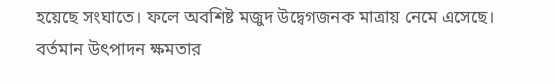হয়েছে সংঘাতে। ফলে অবশিষ্ট মজুদ উদ্বেগজনক মাত্রায় নেমে এসেছে। বর্তমান উৎপাদন ক্ষমতার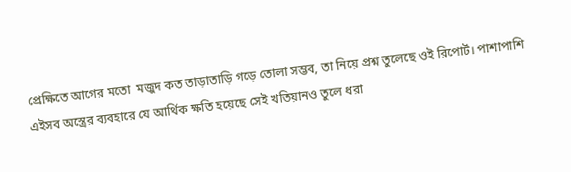প্রেক্ষিতে আগের মতো  মজুদ কত তাড়াতাড়ি গড়ে তোলা সম্ভব, তা নিয়ে প্রশ্ন তুলেছে ওই রিপোর্ট। পাশাপাশি এইসব অস্ত্রের ব্যবহারে যে আর্থিক ক্ষতি হয়েছে সেই খতিয়ানও তুলে ধরা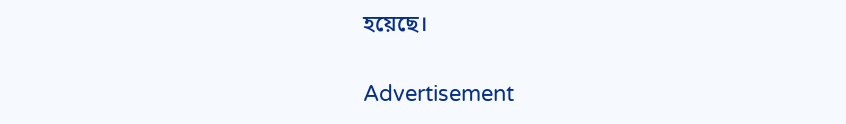হয়েছে।

Advertisement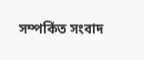সম্পর্কিত সংবাদ